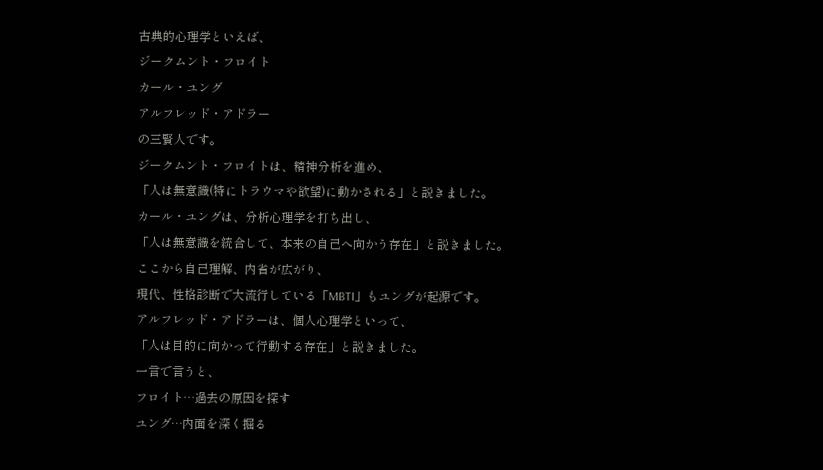古典的心理学といえば、
ジークムント・フロイト
カール・ユング
アルフレッド・アドラー
の三賢人です。
ジークムント・フロイトは、精神分析を進め、
「人は無意識(特にトラウマや欲望)に動かされる」と説きました。
カール・ユングは、分析心理学を打ち出し、
「人は無意識を統合して、本来の自己へ向かう存在」と説きました。
ここから自己理解、内省が広がり、
現代、性格診断で大流行している「MBTI」もユングが起源です。
アルフレッド・アドラーは、個人心理学といって、
「人は目的に向かって行動する存在」と説きました。
一言で言うと、
フロイト…過去の原因を探す
ユング…内面を深く掘る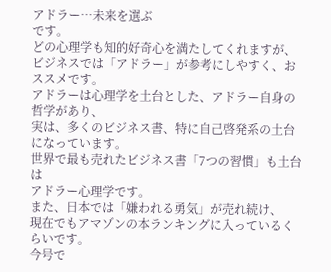アドラー…未来を選ぶ
です。
どの心理学も知的好奇心を満たしてくれますが、
ビジネスでは「アドラー」が参考にしやすく、おススメです。
アドラーは心理学を土台とした、アドラー自身の哲学があり、
実は、多くのビジネス書、特に自己啓発系の土台になっています。
世界で最も売れたビジネス書「7つの習慣」も土台は
アドラー心理学です。
また、日本では「嫌われる勇気」が売れ続け、
現在でもアマゾンの本ランキングに入っているくらいです。
今号で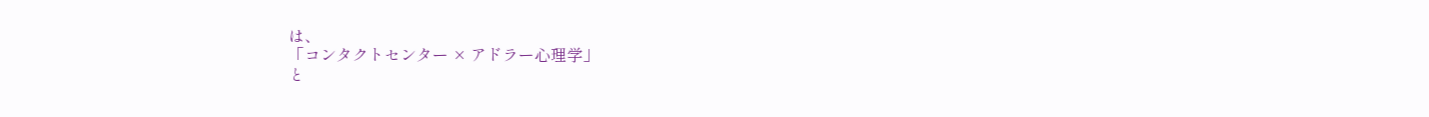は、
「コンタクトセンター × アドラー心理学」
と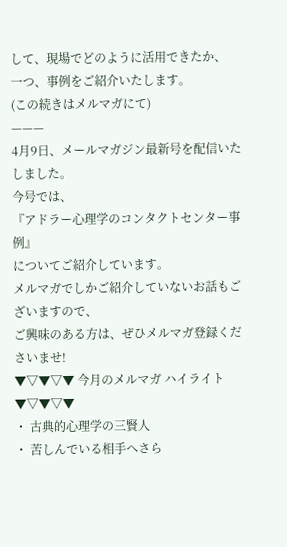して、現場でどのように活用できたか、
一つ、事例をご紹介いたします。
(この続きはメルマガにて)
———
4月9日、メールマガジン最新号を配信いたしました。
今号では、
『アドラー心理学のコンタクトセンター事例』
についてご紹介しています。
メルマガでしかご紹介していないお話もございますので、
ご興味のある方は、ぜひメルマガ登録くださいませ!
▼▽▼▽▼ 今月のメルマガ ハイライト ▼▽▼▽▼
・ 古典的心理学の三賢人
・ 苦しんでいる相手へさら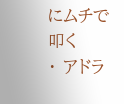にムチで叩く
・ アドラ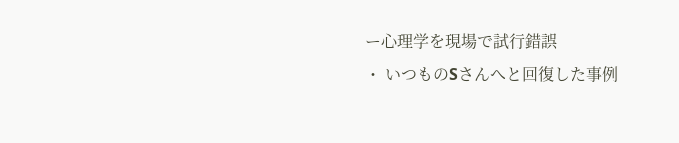ー心理学を現場で試行錯誤
・ いつものSさんへと回復した事例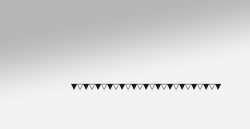▼▽▼▽▼▽▼▽▼▽▼▽▼▽▼▽▼▽▼▽▼▽▼▽▼